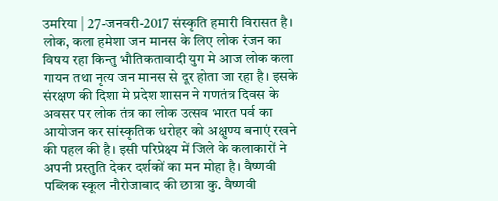उमरिया | 27-जनवरी-2017 संस्कृति हमारी विरासत है। लोक, कला हमेशा जन मानस के लिए लोक रंजन का विषय रहा किन्तु भौतिकतावादी युग मे आज लोक कला गायन तथा नृत्य जन मानस से दूर होता जा रहा है। इसके संरक्षण की दिशा मे प्रदेश शासन ने गणतंत्र दिवस के अवसर पर लोक तंत्र का लोक उत्सव भारत पर्व का आयोजन कर सांस्कृतिक धरोहर को अक्षुण्य बनाएं रखने की पहल की है। इसी परिप्रेक्ष्य में जिले के कलाकारों ने अपनी प्रस्तुति देकर दर्शकों का मन मोहा है। वैष्णवी पब्लिक स्कूल नौरोजाबाद की छात्रा कु. वैष्णवी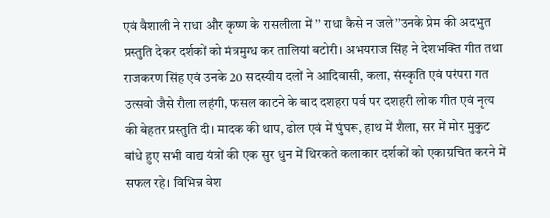एवं वैशाली ने राधा और कृष्ण के रासलीला में ’’ राधा कैसे न जले’’उनके प्रेम की अदभुत प्रस्तुति देकर दर्शकों को मंत्रमुग्ध कर तालियां बटोरी। अभयराज सिंह ने देशभक्ति गीत तथा राजकरण सिंह एवं उनके 20 सदस्यीय दलों ने आदिवासी, कला, संस्कृति एवं परंपरा गत उत्सवो जैसे रौला लहंगी, फसल काटने के बाद दशहरा पर्व पर दशहरी लोक गीत एवं नृत्य की बेहतर प्रस्तुति दी। मादक की थाप, ढोल एवं में घुंघरू, हाथ में शैला, सर में मोर मुकुट बांधे हुए सभी वाद्य यंत्रों की एक सुर धुन में थिरकते कलाकार दर्शकों को एकाग्रचित करने में सफल रहे। विभिन्न वेश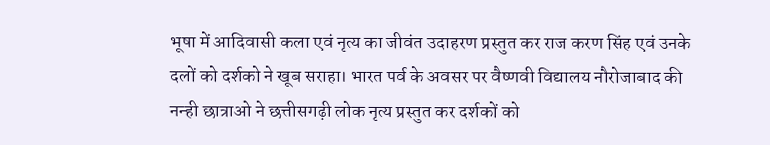भूषा में आदिवासी कला एवं नृत्य का जीवंत उदाहरण प्रस्तुत कर राज करण सिंह एवं उनके दलों को दर्शको ने खूब सराहा। भारत पर्व के अवसर पर वैष्णवी विद्यालय नौरोजाबाद की नन्ही छात्राओ ने छत्तीसगढ़ी लोक नृत्य प्रस्तुत कर दर्शकों को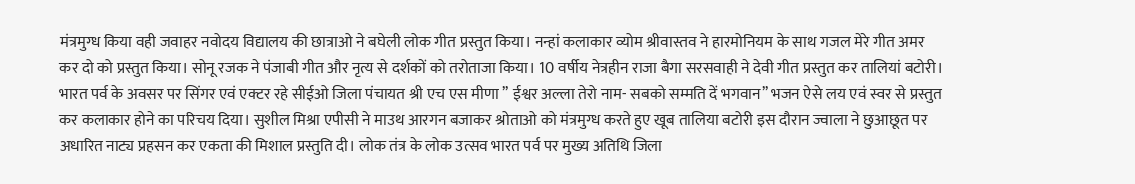मंत्रमुग्ध किया वही जवाहर नवोदय विद्यालय की छात्राओ ने बघेली लोक गीत प्रस्तुत किया। नन्हां कलाकार व्योम श्रीवास्तव ने हारमोनियम के साथ गजल मेरे गीत अमर कर दो को प्रस्तुत किया। सोनू रजक ने पंजाबी गीत और नृत्य से दर्शकों को तरोताजा किया। 10 वर्षीय नेत्रहीन राजा बैगा सरसवाही ने देवी गीत प्रस्तुत कर तालियां बटोरी। भारत पर्व के अवसर पर सिंगर एवं एक्टर रहे सीईओ जिला पंचायत श्री एच एस मीणा ’’ ईश्वर अल्ला तेरो नाम- सबको सम्मति दें भगवान’’ भजन ऐसे लय एवं स्वर से प्रस्तुत कर कलाकार होने का परिचय दिया। सुशील मिश्रा एपीसी ने माउथ आरगन बजाकर श्रोताओ को मंत्रमुग्ध करते हुए खूब तालिया बटोरी इस दौरान ज्वाला ने छुआछूत पर अधारित नाट्य प्रहसन कर एकता की मिशाल प्रस्तुति दी। लोक तंत्र के लोक उत्सव भारत पर्व पर मुख्य अतिथि जिला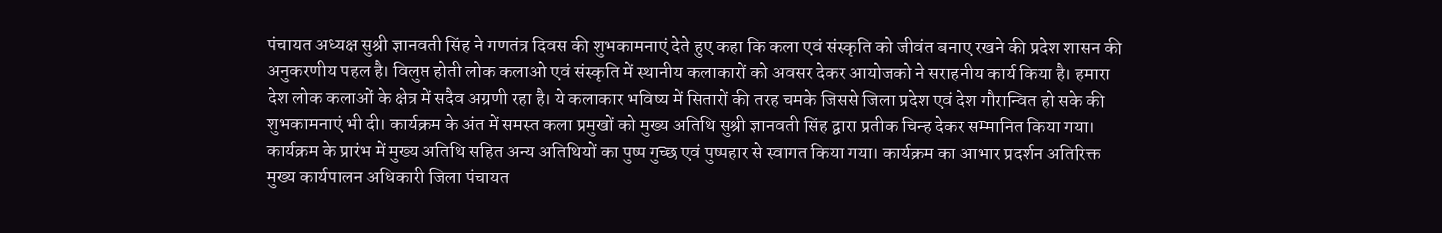पंचायत अध्यक्ष सुश्री ज्ञानवती सिंह ने गणतंत्र दिवस की शुभकामनाएं देते हुए कहा कि कला एवं संस्कृति को जीवंत बनाए रखने की प्रदेश शासन की अनुकरणीय पहल है। विलुप्त होती लोक कलाओ एवं संस्कृति में स्थानीय कलाकारों को अवसर देकर आयोजको ने सराहनीय कार्य किया है। हमारा देश लोक कलाओं के क्षेत्र में सदैव अग्रणी रहा है। ये कलाकार भविष्य में सितारों की तरह चमके जिससे जिला प्रदेश एवं देश गौरान्वित हो सके की शुभकामनाएं भी दी। कार्यक्रम के अंत में समस्त कला प्रमुखों को मुख्य अतिथि सुश्री ज्ञानवती सिंह द्वारा प्रतीक चिन्ह देकर सम्मानित किया गया। कार्यक्रम के प्रारंभ में मुख्य अतिथि सहित अन्य अतिथियों का पुष्प गुच्छ एवं पुष्पहार से स्वागत किया गया। कार्यक्रम का आभार प्रदर्शन अतिरिक्त मुख्य कार्यपालन अधिकारी जिला पंचायत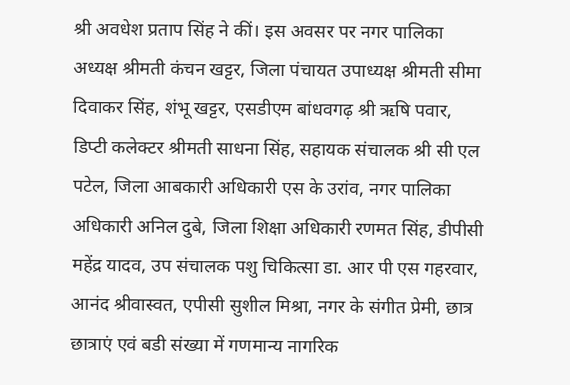श्री अवधेश प्रताप सिंह ने कीं। इस अवसर पर नगर पालिका अध्यक्ष श्रीमती कंचन खट्टर, जिला पंचायत उपाध्यक्ष श्रीमती सीमा दिवाकर सिंह, शंभू खट्टर, एसडीएम बांधवगढ़ श्री ऋषि पवार, डिप्टी कलेक्टर श्रीमती साधना सिंह, सहायक संचालक श्री सी एल पटेल, जिला आबकारी अधिकारी एस के उरांव, नगर पालिका अधिकारी अनिल दुबे, जिला शिक्षा अधिकारी रणमत सिंह, डीपीसी महेंद्र यादव, उप संचालक पशु चिकित्सा डा. आर पी एस गहरवार, आनंद श्रीवास्वत, एपीसी सुशील मिश्रा, नगर के संगीत प्रेमी, छात्र छात्राएं एवं बडी संख्या में गणमान्य नागरिक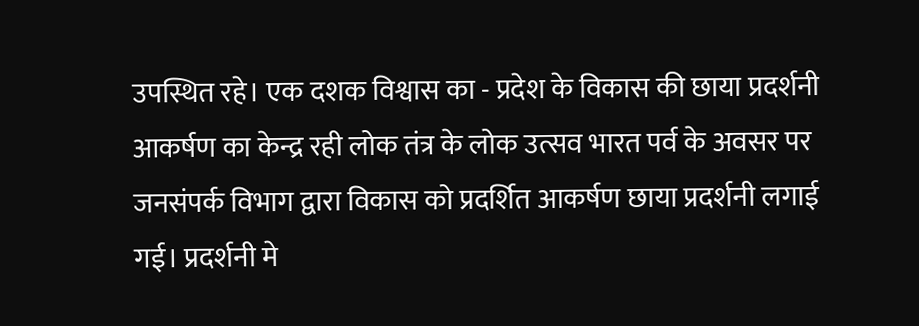उपस्थित रहे। एक दशक विश्वास का - प्रदेश के विकास की छाया प्रदर्शनी आकर्षण का केन्द्र रही लोक तंत्र के लोक उत्सव भारत पर्व के अवसर पर जनसंपर्क विभाग द्वारा विकास को प्रदर्शित आकर्षण छाया प्रदर्शनी लगाई गई। प्रदर्शनी मे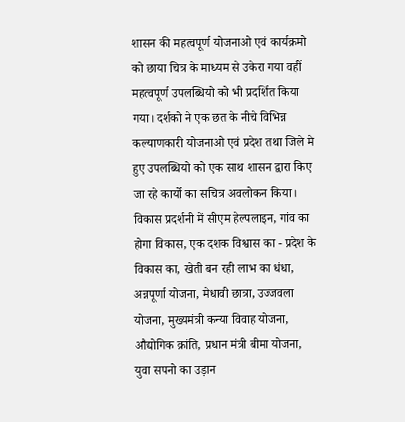शासन की महत्वपूर्ण योजनाओ एवं कार्यक्रमो को छाया चित्र के माध्यम से उकेरा गया वहीं महत्वपूर्ण उपलब्धियो को भी प्रदर्शित किया गया। दर्शको ने एक छत के नीचे विभिन्न कल्याणकारी योजनाओ एवं प्रदेश तथा जिले मे हुए उपलब्धियो को एक साथ शासन द्वारा किए जा रहे कार्यो का सचित्र अवलोकन किया। विकास प्रदर्शनी में सीएम हेल्पलाइन, गांव का होगा विकास, एक दशक विश्वास का - प्रदेश के विकास का, खेती बन रही लाभ का धंधा, अन्नपूर्णा योजना, मेधावी छात्रा, उज्जवला योजना, मुख्यमंत्री कन्या विवाह योजना, औद्योगिक क्रांति, प्रधान मंत्री बीमा योजना, युवा सपनो का उड़ान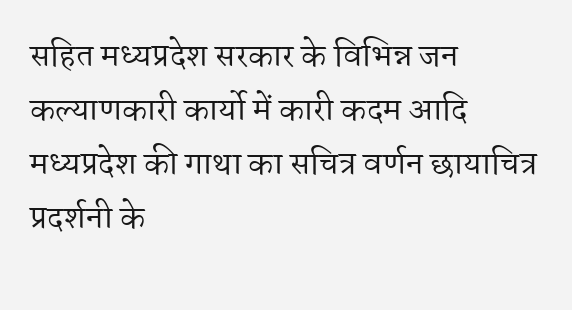सहित मध्यप्रदेश सरकार के विभिन्न जन कल्याणकारी कार्यो में कारी कदम आदि मध्यप्रदेश की गाथा का सचित्र वर्णन छायाचित्र प्रदर्शनी के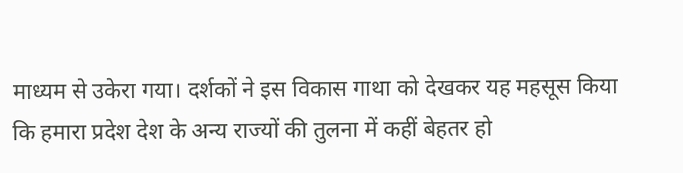माध्यम से उकेरा गया। दर्शकों ने इस विकास गाथा को देखकर यह महसूस किया कि हमारा प्रदेश देश के अन्य राज्यों की तुलना में कहीं बेहतर हो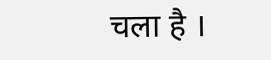चला है ।